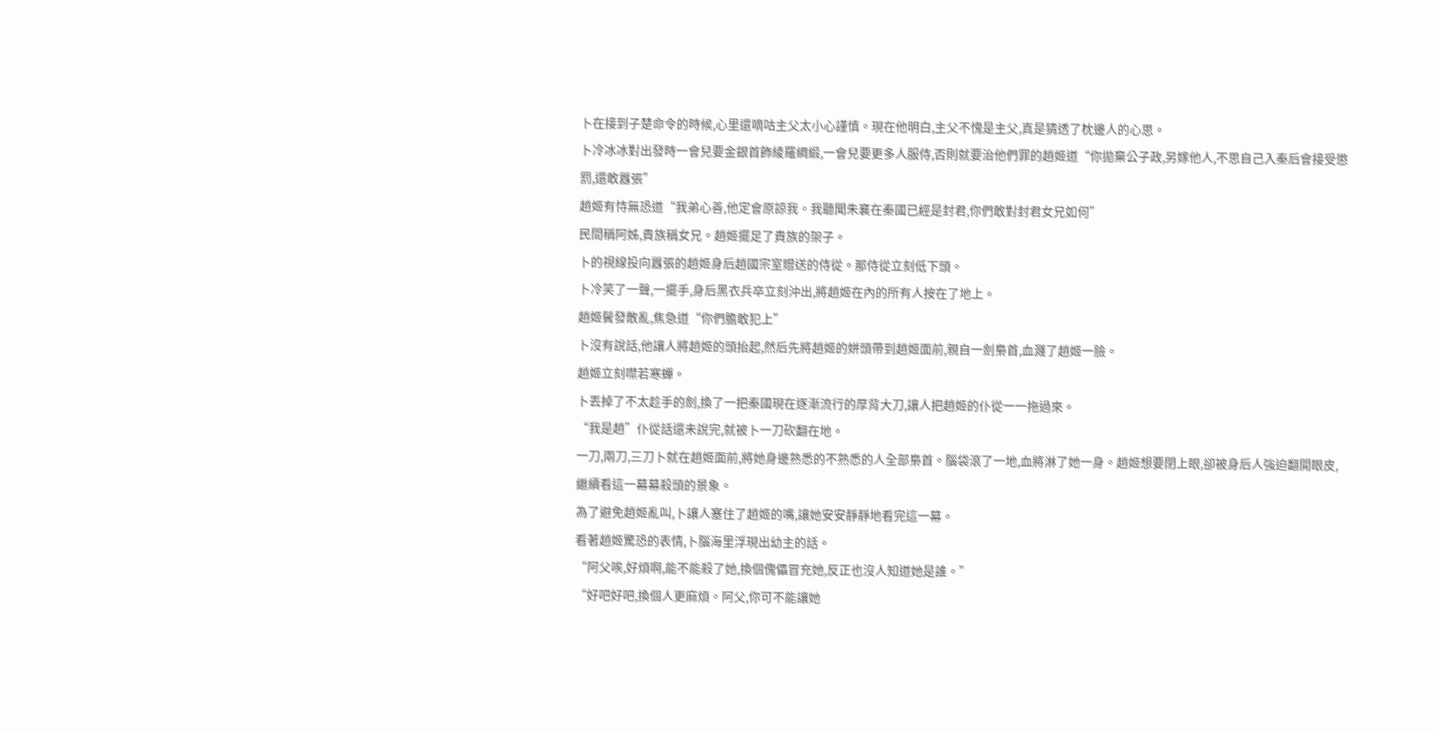卜在接到子楚命令的時候,心里還嘀咕主父太小心謹慎。現在他明白,主父不愧是主父,真是猜透了枕邊人的心思。
卜冷冰冰對出發時一會兒要金銀首飾綾羅綢緞,一會兒要更多人服侍,否則就要治他們罪的趙姬道“你拋棄公子政,另嫁他人,不思自己入秦后會接受懲罰,還敢囂張”
趙姬有恃無恐道“我弟心善,他定會原諒我。我聽聞朱襄在秦國已經是封君,你們敢對封君女兄如何”
民間稱阿姊,貴族稱女兄。趙姬擺足了貴族的架子。
卜的視線投向囂張的趙姬身后趙國宗室贈送的侍從。那侍從立刻低下頭。
卜冷笑了一聲,一擺手,身后黑衣兵卒立刻沖出,將趙姬在內的所有人按在了地上。
趙姬鬢發散亂,焦急道“你們膽敢犯上”
卜沒有說話,他讓人將趙姬的頭抬起,然后先將趙姬的姘頭帶到趙姬面前,親自一劍梟首,血濺了趙姬一臉。
趙姬立刻噤若寒蟬。
卜丟掉了不太趁手的劍,換了一把秦國現在逐漸流行的厚背大刀,讓人把趙姬的仆從一一拖過來。
“我是趙”仆從話還未說完,就被卜一刀砍翻在地。
一刀,兩刀,三刀卜就在趙姬面前,將她身邊熟悉的不熟悉的人全部梟首。腦袋滾了一地,血將淋了她一身。趙姬想要閉上眼,卻被身后人強迫翻開眼皮,繼續看這一幕幕殺頭的景象。
為了避免趙姬亂叫,卜讓人塞住了趙姬的嘴,讓她安安靜靜地看完這一幕。
看著趙姬驚恐的表情,卜腦海里浮現出幼主的話。
“阿父唉,好煩啊,能不能殺了她,換個傀儡冒充她,反正也沒人知道她是誰。”
“好吧好吧,換個人更麻煩。阿父,你可不能讓她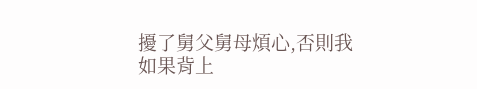擾了舅父舅母煩心,否則我如果背上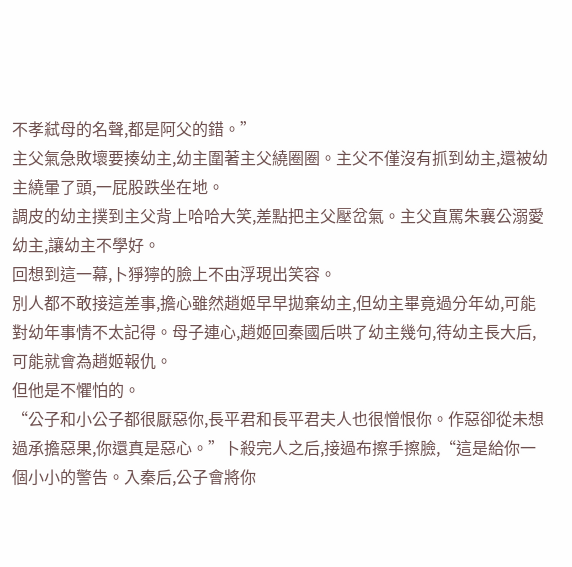不孝弒母的名聲,都是阿父的錯。”
主父氣急敗壞要揍幼主,幼主圍著主父繞圈圈。主父不僅沒有抓到幼主,還被幼主繞暈了頭,一屁股跌坐在地。
調皮的幼主撲到主父背上哈哈大笑,差點把主父壓岔氣。主父直罵朱襄公溺愛幼主,讓幼主不學好。
回想到這一幕,卜猙獰的臉上不由浮現出笑容。
別人都不敢接這差事,擔心雖然趙姬早早拋棄幼主,但幼主畢竟過分年幼,可能對幼年事情不太記得。母子連心,趙姬回秦國后哄了幼主幾句,待幼主長大后,可能就會為趙姬報仇。
但他是不懼怕的。
“公子和小公子都很厭惡你,長平君和長平君夫人也很憎恨你。作惡卻從未想過承擔惡果,你還真是惡心。”卜殺完人之后,接過布擦手擦臉,“這是給你一個小小的警告。入秦后,公子會將你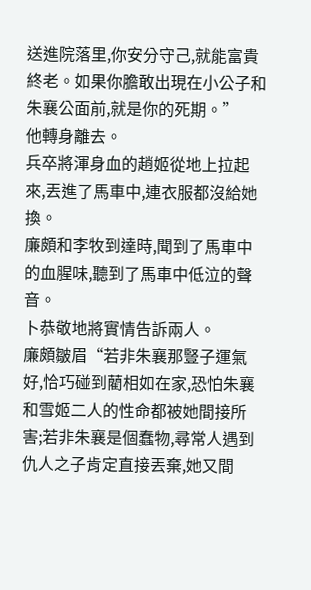送進院落里,你安分守己,就能富貴終老。如果你膽敢出現在小公子和朱襄公面前,就是你的死期。”
他轉身離去。
兵卒將渾身血的趙姬從地上拉起來,丟進了馬車中,連衣服都沒給她換。
廉頗和李牧到達時,聞到了馬車中的血腥味,聽到了馬車中低泣的聲音。
卜恭敬地將實情告訴兩人。
廉頗皺眉“若非朱襄那豎子運氣好,恰巧碰到藺相如在家,恐怕朱襄和雪姬二人的性命都被她間接所害;若非朱襄是個蠢物,尋常人遇到仇人之子肯定直接丟棄,她又間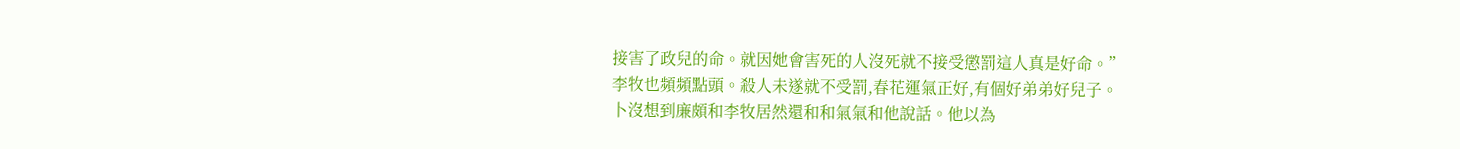接害了政兒的命。就因她會害死的人沒死就不接受懲罰這人真是好命。”
李牧也頻頻點頭。殺人未遂就不受罰,春花運氣正好,有個好弟弟好兒子。
卜沒想到廉頗和李牧居然還和和氣氣和他說話。他以為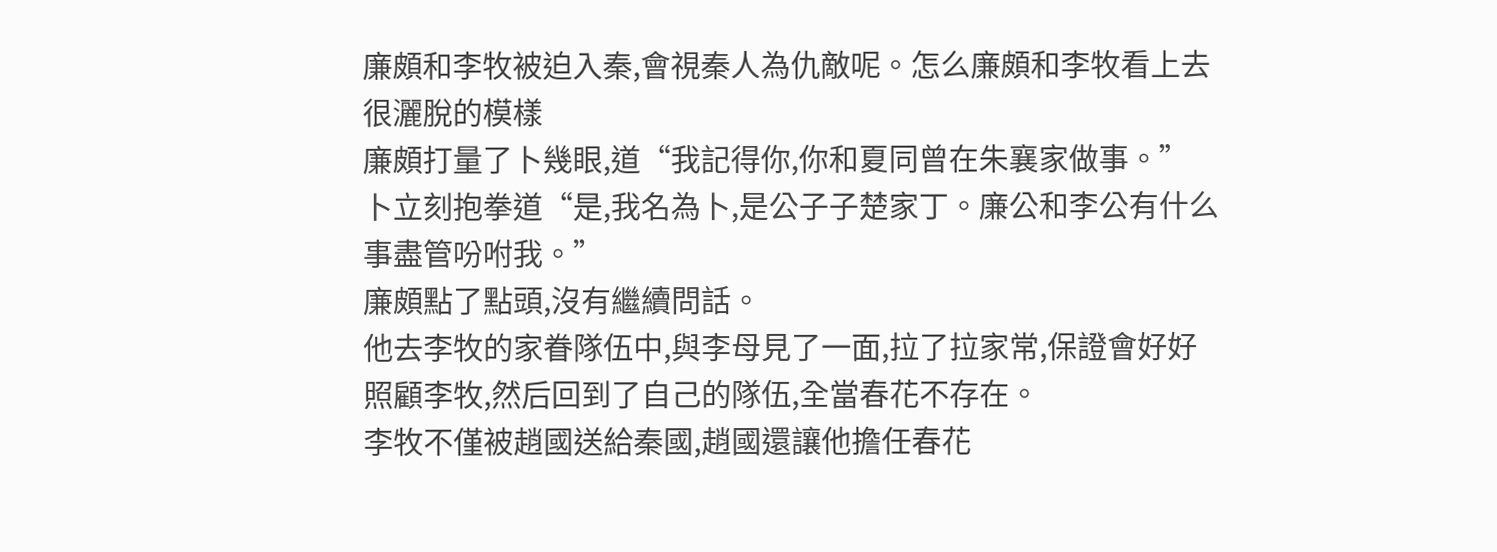廉頗和李牧被迫入秦,會視秦人為仇敵呢。怎么廉頗和李牧看上去很灑脫的模樣
廉頗打量了卜幾眼,道“我記得你,你和夏同曾在朱襄家做事。”
卜立刻抱拳道“是,我名為卜,是公子子楚家丁。廉公和李公有什么事盡管吩咐我。”
廉頗點了點頭,沒有繼續問話。
他去李牧的家眷隊伍中,與李母見了一面,拉了拉家常,保證會好好照顧李牧,然后回到了自己的隊伍,全當春花不存在。
李牧不僅被趙國送給秦國,趙國還讓他擔任春花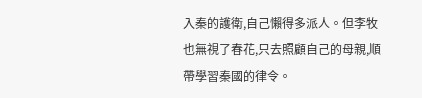入秦的護衛,自己懶得多派人。但李牧也無視了春花,只去照顧自己的母親,順帶學習秦國的律令。